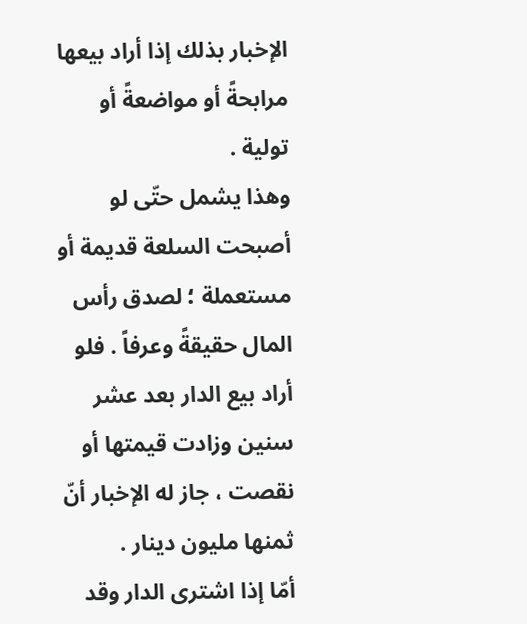الإخبار بذلك إذا أراد بيعها مرابحةً أو مواضعةً أو تولية .
وهذا يشمل حتّى لو أصبحت السلعة قديمة أو مستعملة ؛ لصدق رأس المال حقيقةً وعرفاً . فلو أراد بيع الدار بعد عشر سنين وزادت قيمتها أو نقصت ، جاز له الإخبار أنّ ثمنها مليون دينار .
أمّا إذا اشترى الدار وقد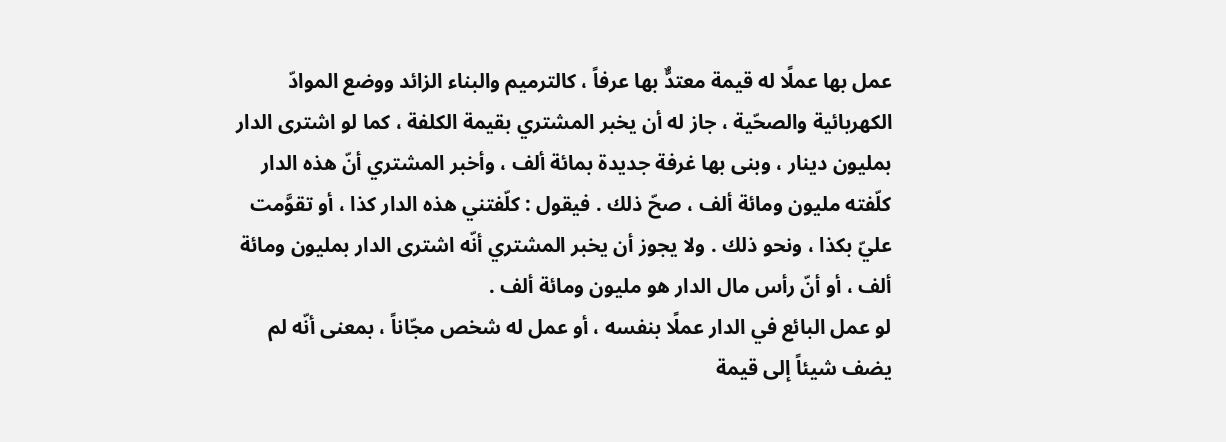عمل بها عملًا له قيمة معتدٌّ بها عرفاً ، كالترميم والبناء الزائد ووضع الموادّ الكهربائية والصحّية ، جاز له أن يخبر المشتري بقيمة الكلفة ، كما لو اشترى الدار بمليون دينار ، وبنى بها غرفة جديدة بمائة ألف ، وأخبر المشتري أنّ هذه الدار كلّفته مليون ومائة ألف ، صحّ ذلك . فيقول : كلّفتني هذه الدار كذا ، أو تقوَّمت عليّ بكذا ، ونحو ذلك . ولا يجوز أن يخبر المشتري أنّه اشترى الدار بمليون ومائة ألف ، أو أنّ رأس مال الدار هو مليون ومائة ألف .
لو عمل البائع في الدار عملًا بنفسه ، أو عمل له شخص مجّاناً ، بمعنى أنّه لم يضف شيئاً إلى قيمة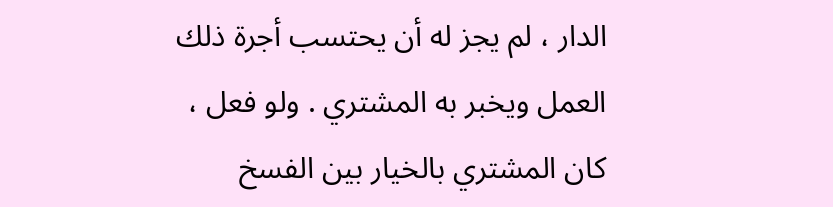الدار ، لم يجز له أن يحتسب أجرة ذلك العمل ويخبر به المشتري . ولو فعل ، كان المشتري بالخيار بين الفسخ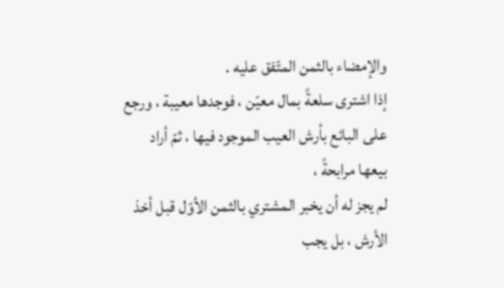والإمضاء بالثمن المتّفق عليه .
إذا اشترى سلعةً بمال معيّن ، فوجدها معيبة ، ورجع على البائع بأرش العيب الموجود فيها ، ثمّ أراد بيعها مرابحةً ،
لم يجز له أن يخبر المشتري بالثمن الأوّل قبل أخذ الأرش ، بل يجب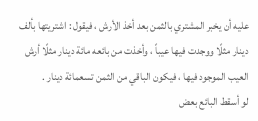عليه أن يخبر المشتري بالثمن بعد أخذ الأرش ، فيقول : اشتريتها بألف دينار مثلًا ووجدت فيها عيباً ، وأخذت من بائعه مائة دينار مثلًا أرش العيب الموجود فيها ، فيكون الباقي من الثمن تسعمائة دينار .
لو أسقط البائع بعض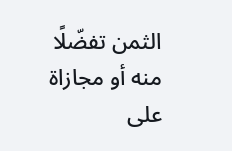الثمن تفضّلًا منه أو مجازاة على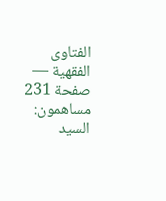الفتاوى الفقهية — صفحة 231
مساهمون: السيد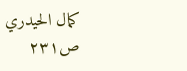كمال الحيدري
ص٢٣١